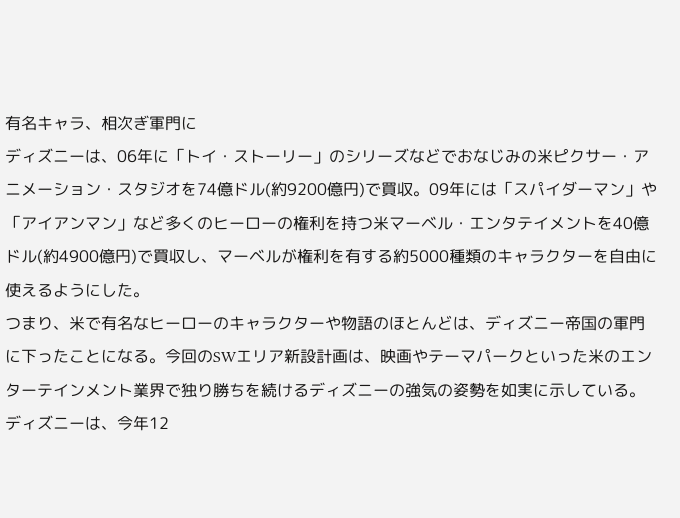有名キャラ、相次ぎ軍門に
ディズニーは、06年に「トイ・ストーリー」のシリーズなどでおなじみの米ピクサー・アニメーション・スタジオを74億ドル(約9200億円)で買収。09年には「スパイダーマン」や「アイアンマン」など多くのヒーローの権利を持つ米マーベル・エンタテイメントを40億ドル(約4900億円)で買収し、マーベルが権利を有する約5000種類のキャラクターを自由に使えるようにした。
つまり、米で有名なヒーローのキャラクターや物語のほとんどは、ディズニー帝国の軍門に下ったことになる。今回のSWエリア新設計画は、映画やテーマパークといった米のエンターテインメント業界で独り勝ちを続けるディズニーの強気の姿勢を如実に示している。
ディズニーは、今年12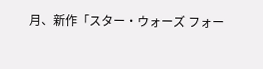月、新作「スター・ウォーズ フォー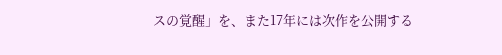スの覚醒」を、また17年には次作を公開する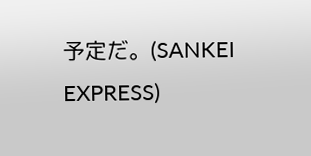予定だ。(SANKEI EXPRESS)